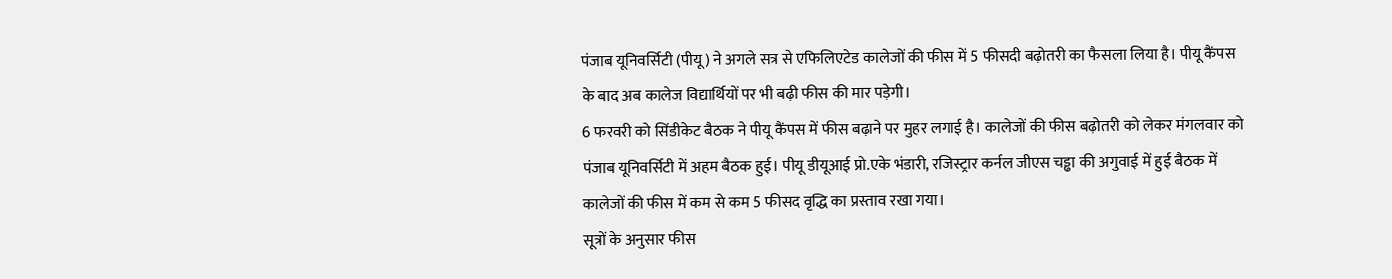पंजाब यूनिवर्सिटी (पीयू) ने अगले सत्र से एफिलिएटेड कालेजों की फीस में 5 फीसदी बढ़ोतरी का फैसला लिया है। पीयू कैंपस के बाद अब कालेज विद्यार्थियों पर भी बढ़ी फीस की मार पड़ेगी।
6 फरवरी को सिंडीकेट बैठक ने पीयू कैंपस में फीस बढ़ाने पर मुहर लगाई है। कालेजों की फीस बढ़ोतरी को लेकर मंगलवार को पंजाब यूनिवर्सिटी में अहम बैठक हुई। पीयू डीयूआई प्रो.एके भंडारी, रजिस्ट्रार कर्नल जीएस चड्ढा की अगुवाई में हुई बैठक में कालेजों की फीस में कम से कम 5 फीसद वृद्धि का प्रस्ताव रखा गया।
सूत्रों के अनुसार फीस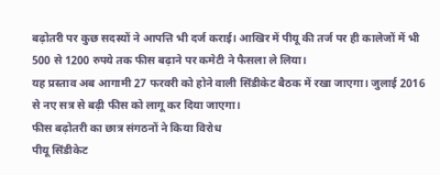बढ़ोतरी पर कुछ सदस्यों ने आपत्ति भी दर्ज कराई। आखिर में पीयू की तर्ज पर ही कालेजों में भी 500 से 1200 रुपये तक फीस बढ़ाने पर कमेटी ने फैसला ले लिया।
यह प्रस्ताव अब आगामी 27 फरवरी को होने वाली सिंडीकेट बैठक में रखा जाएगा। जुलाई 2016 से नए सत्र से बढ़ी फीस को लागू कर दिया जाएगा।
फीस बढ़ोतरी का छात्र संगठनों ने किया विरोध
पीयू सिंडीकेट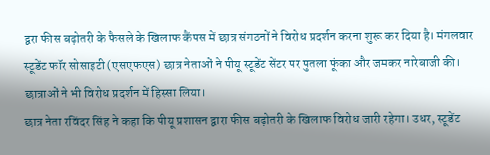द्वरा फीस बढ़ोतरी के फैसले के खिलाफ कैंपस में छात्र संगठनों ने विरोध प्रदर्शन करना शुरू कर दिया है। मंगलवार स्टूडेंट फॉर सोसाइटी(एसएफएस) छात्र नेताओं ने पीयू स्टूडेंट सेंटर पर पुतला फूंका और जमकर नारेबाजी की। छात्राओं ने भी विरोध प्रदर्शन में हिस्सा लिया।
छात्र नेता रविंदर सिंह ने कहा कि पीयू प्रशासन द्वारा फीस बढ़ोतरी के खिलाफ विरोध जारी रहेगा। उधर, स्टूडेंट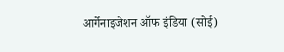आर्गेनाइजेशन ऑफ इंडिया (सोई)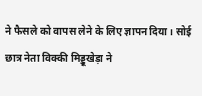ने फैसले को वापस लेने के लिए ज्ञापन दिया। सोई छात्र नेता विक्की मिड्डूखेड़ा ने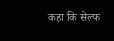कहा कि सेल्फ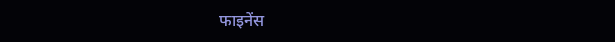फाइनेंस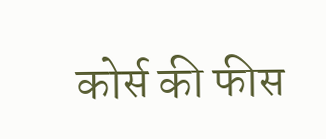कोर्स की फीस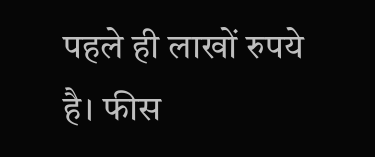पहले ही लाखों रुपये है। फीस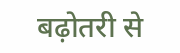बढ़ोतरी से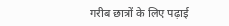गरीब छात्रों के लिए पढ़ाई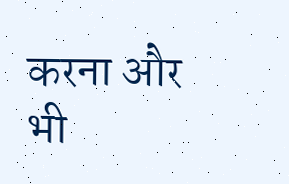करना और भी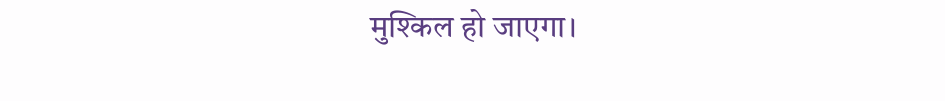मुश्किल हो जाएगा।